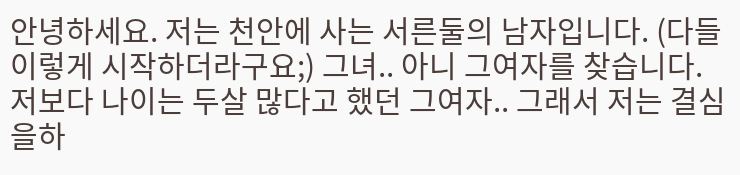안녕하세요. 저는 천안에 사는 서른둘의 남자입니다. (다들 이렇게 시작하더라구요;) 그녀.. 아니 그여자를 찾습니다. 저보다 나이는 두살 많다고 했던 그여자.. 그래서 저는 결심을하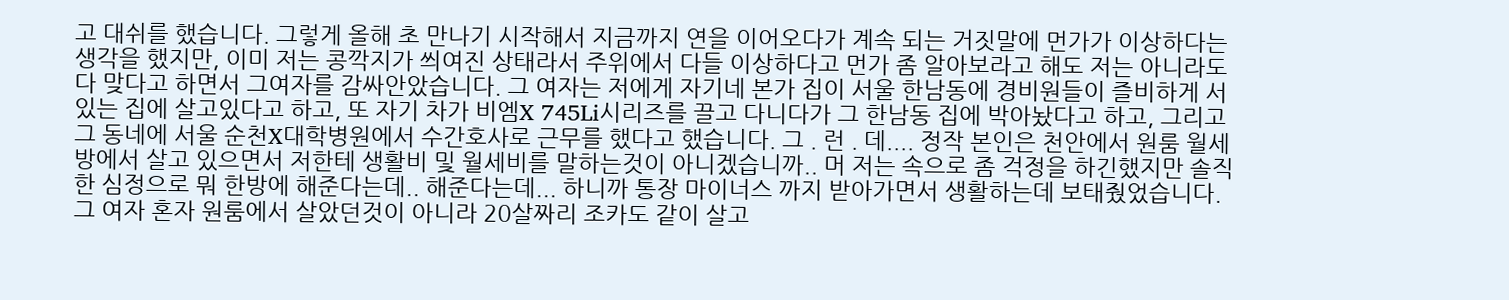고 대쉬를 했습니다. 그렇게 올해 초 만나기 시작해서 지금까지 연을 이어오다가 계속 되는 거짓말에 먼가가 이상하다는 생각을 했지만, 이미 저는 콩깍지가 씌여진 상태라서 주위에서 다들 이상하다고 먼가 좀 알아보라고 해도 저는 아니라도 다 맞다고 하면서 그여자를 감싸안았습니다. 그 여자는 저에게 자기네 본가 집이 서울 한남동에 경비원들이 즐비하게 서있는 집에 살고있다고 하고, 또 자기 차가 비엠X 745Li시리즈를 끌고 다니다가 그 한남동 집에 박아놨다고 하고, 그리고 그 동네에 서울 순천X대학병원에서 수간호사로 근무를 했다고 했습니다. 그 . 런 . 데.... 정작 본인은 천안에서 원룸 월세 방에서 살고 있으면서 저한테 생활비 및 월세비를 말하는것이 아니겠습니까.. 머 저는 속으로 좀 걱정을 하긴했지만 솔직한 심정으로 뭐 한방에 해준다는데.. 해준다는데... 하니까 통장 마이너스 까지 받아가면서 생활하는데 보태줬었습니다. 그 여자 혼자 원룸에서 살았던것이 아니라 20살짜리 조카도 같이 살고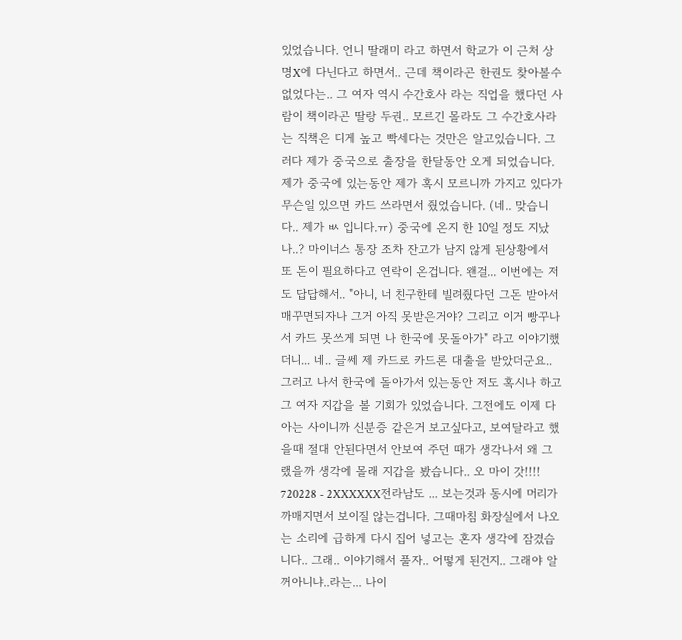있었습니다. 언니 딸래미 라고 하면서 학교가 이 근처 상명X에 다닌다고 하면서.. 근데 책이라곤 한권도 찾아볼수 없었다는.. 그 여자 역시 수간호사 라는 직업을 했다던 사람이 책이라곤 딸랑 두권.. 모르긴 몰라도 그 수간호사라는 직책은 디게 높고 빡세다는 것만은 알고있습니다. 그러다 제가 중국으로 출장을 한달동안 오게 되었습니다. 제가 중국에 있는동안 제가 혹시 모르니까 가지고 있다가 무슨일 있으면 카드 쓰라면서 줬었습니다. (네.. 맞습니다.. 제가 ㅄ 입니다.ㅠ) 중국에 온지 한 10일 정도 지났나..? 마이너스 통장 조차 잔고가 남지 않게 된상황에서 또 돈이 필요하다고 연락이 온겁니다. 왠걸... 이번에는 저도 답답해서.. "아니, 너 친구한테 빌려줬다던 그돈 받아서 매꾸면되자나 그거 아직 못받은거야? 그리고 이거 빵꾸나서 카드 못쓰게 되면 나 한국에 못돌아가" 라고 이야기했더니... 네.. 글쎄 제 카드로 카드론 대출을 받았더군요.. 그러고 나서 한국에 돌아가서 있는동안 저도 혹시나 하고 그 여자 지갑을 볼 기회가 있었습니다. 그전에도 이제 다 아는 사이니까 신분증 같은거 보고싶다고, 보여달라고 했을때 절대 안된다면서 안보여 주던 때가 생각나서 왜 그랬을까 생각에 몰래 지갑을 봤습니다.. 오 마이 갓!!!! 720228 - 2XXXXXX전라남도 ... 보는것과 동시에 머리가 까매지면서 보이질 않는겁니다. 그때마침 화장실에서 나오는 소리에 급하게 다시 집어 넣고는 혼자 생각에 잠겼습니다.. 그래.. 이야기해서 풀자.. 어떻게 된건지.. 그래야 알꺼아니냐..라는... 나이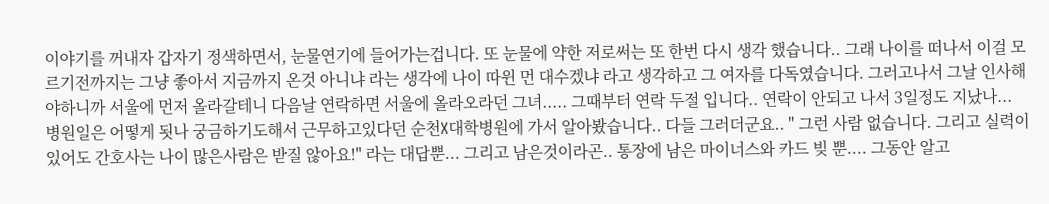이야기를 꺼내자 갑자기 정색하면서, 눈물연기에 들어가는겁니다. 또 눈물에 약한 저로써는 또 한번 다시 생각 했습니다.. 그래 나이를 떠나서 이걸 모르기전까지는 그냥 좋아서 지금까지 온것 아니냐 라는 생각에 나이 따윈 먼 대수겠냐 라고 생각하고 그 여자를 다독였습니다. 그러고나서 그날 인사해야하니까 서울에 먼저 올라갈테니 다음날 연락하면 서울에 올라오라던 그녀..... 그때부터 연락 두절 입니다.. 연락이 안되고 나서 3일정도 지났나... 병원일은 어떻게 됫나 궁금하기도해서 근무하고있다던 순천X대학병원에 가서 알아봤습니다.. 다들 그러더군요.. " 그런 사람 없습니다. 그리고 실력이 있어도 간호사는 나이 많은사람은 받질 않아요!" 라는 대답뿐... 그리고 남은것이라곤.. 통장에 남은 마이너스와 카드 빚 뿐.... 그동안 알고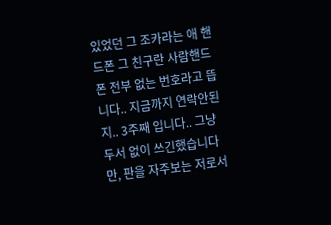있었던 그 조카라는 애 핸드폰 그 친구란 사람핸드폰 전부 없는 번호라고 뜹니다.. 지금까지 연락안된지.. 3주째 입니다.. 그냥 두서 없이 쓰긴했습니다만, 판을 자주보는 저로서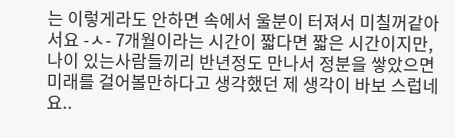는 이렇게라도 안하면 속에서 울분이 터져서 미칠꺼같아서요 -ㅅ- 7개월이라는 시간이 짧다면 짧은 시간이지만, 나이 있는사람들끼리 반년정도 만나서 정분을 쌓았으면 미래를 걸어볼만하다고 생각했던 제 생각이 바보 스럽네요..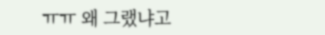ㅠㅠ 왜 그랬냐고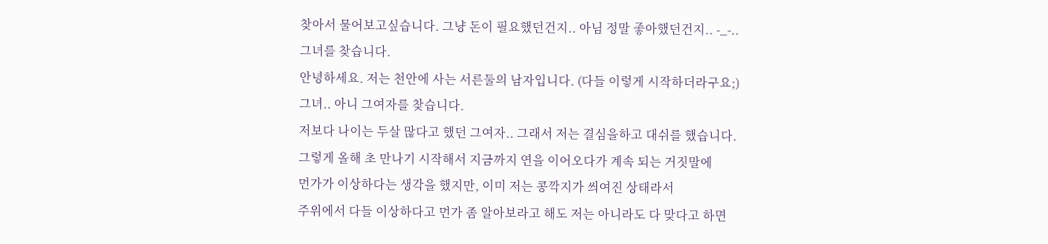찾아서 물어보고싶습니다. 그냥 돈이 필요했던건지.. 아님 정말 좋아했던건지.. -_-..
그녀를 찾습니다.
안녕하세요. 저는 천안에 사는 서른둘의 남자입니다. (다들 이렇게 시작하더라구요;)
그녀.. 아니 그여자를 찾습니다.
저보다 나이는 두살 많다고 했던 그여자.. 그래서 저는 결심을하고 대쉬를 했습니다.
그렇게 올해 초 만나기 시작해서 지금까지 연을 이어오다가 계속 되는 거짓말에
먼가가 이상하다는 생각을 했지만, 이미 저는 콩깍지가 씌여진 상태라서
주위에서 다들 이상하다고 먼가 좀 알아보라고 해도 저는 아니라도 다 맞다고 하면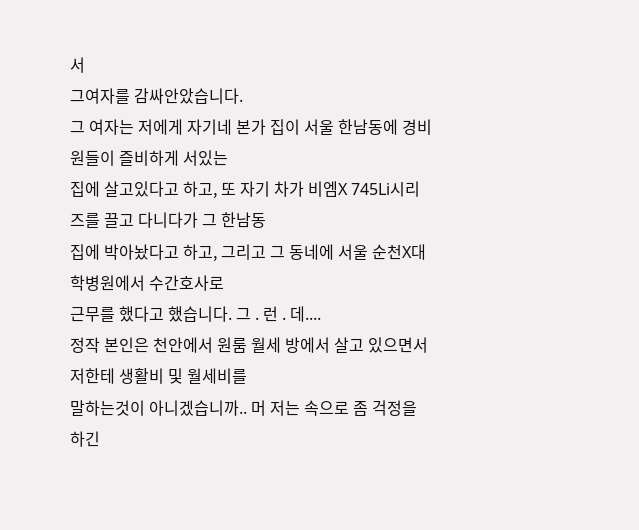서
그여자를 감싸안았습니다.
그 여자는 저에게 자기네 본가 집이 서울 한남동에 경비원들이 즐비하게 서있는
집에 살고있다고 하고, 또 자기 차가 비엠X 745Li시리즈를 끌고 다니다가 그 한남동
집에 박아놨다고 하고, 그리고 그 동네에 서울 순천X대학병원에서 수간호사로
근무를 했다고 했습니다. 그 . 런 . 데....
정작 본인은 천안에서 원룸 월세 방에서 살고 있으면서 저한테 생활비 및 월세비를
말하는것이 아니겠습니까.. 머 저는 속으로 좀 걱정을 하긴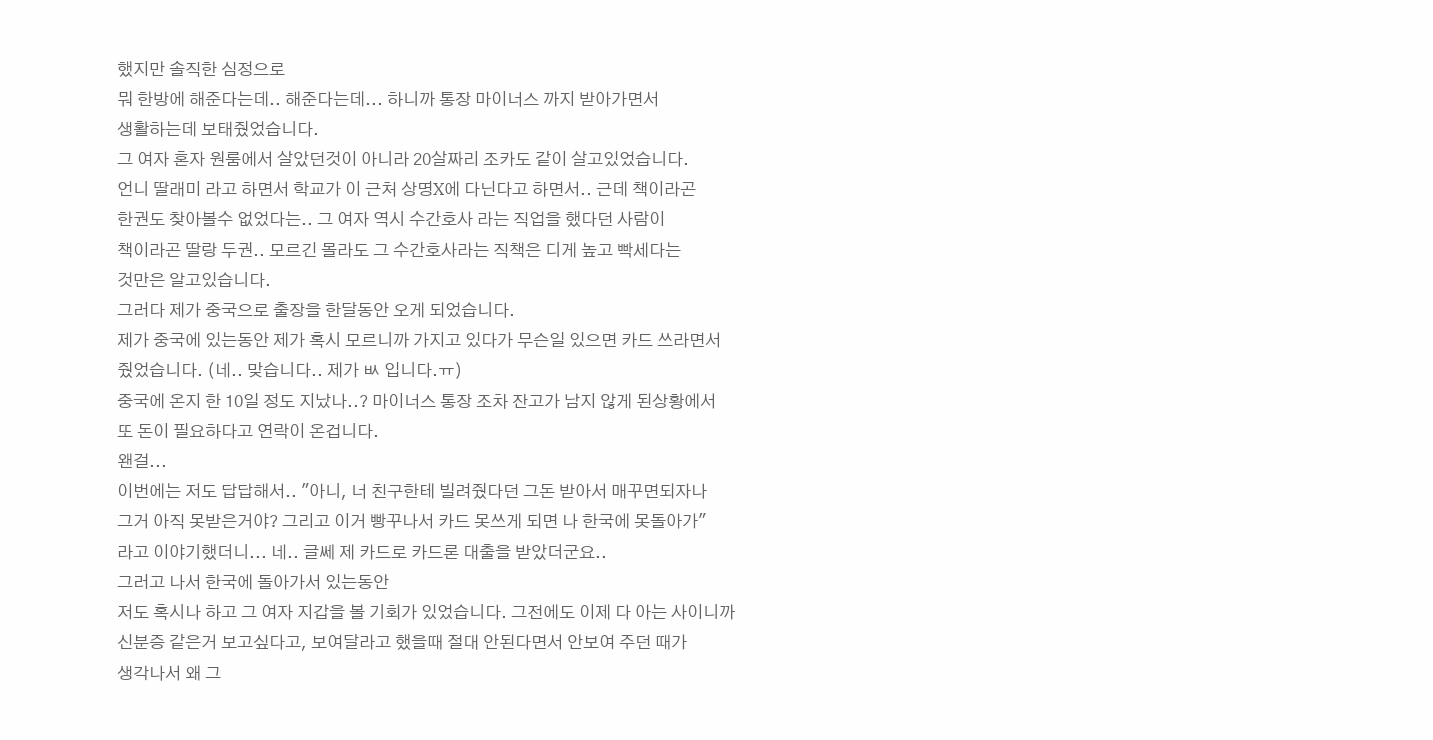했지만 솔직한 심정으로
뭐 한방에 해준다는데.. 해준다는데... 하니까 통장 마이너스 까지 받아가면서
생활하는데 보태줬었습니다.
그 여자 혼자 원룸에서 살았던것이 아니라 20살짜리 조카도 같이 살고있었습니다.
언니 딸래미 라고 하면서 학교가 이 근처 상명X에 다닌다고 하면서.. 근데 책이라곤
한권도 찾아볼수 없었다는.. 그 여자 역시 수간호사 라는 직업을 했다던 사람이
책이라곤 딸랑 두권.. 모르긴 몰라도 그 수간호사라는 직책은 디게 높고 빡세다는
것만은 알고있습니다.
그러다 제가 중국으로 출장을 한달동안 오게 되었습니다.
제가 중국에 있는동안 제가 혹시 모르니까 가지고 있다가 무슨일 있으면 카드 쓰라면서
줬었습니다. (네.. 맞습니다.. 제가 ㅄ 입니다.ㅠ)
중국에 온지 한 10일 정도 지났나..? 마이너스 통장 조차 잔고가 남지 않게 된상황에서
또 돈이 필요하다고 연락이 온겁니다.
왠걸...
이번에는 저도 답답해서.. "아니, 너 친구한테 빌려줬다던 그돈 받아서 매꾸면되자나
그거 아직 못받은거야? 그리고 이거 빵꾸나서 카드 못쓰게 되면 나 한국에 못돌아가"
라고 이야기했더니... 네.. 글쎄 제 카드로 카드론 대출을 받았더군요..
그러고 나서 한국에 돌아가서 있는동안
저도 혹시나 하고 그 여자 지갑을 볼 기회가 있었습니다. 그전에도 이제 다 아는 사이니까
신분증 같은거 보고싶다고, 보여달라고 했을때 절대 안된다면서 안보여 주던 때가
생각나서 왜 그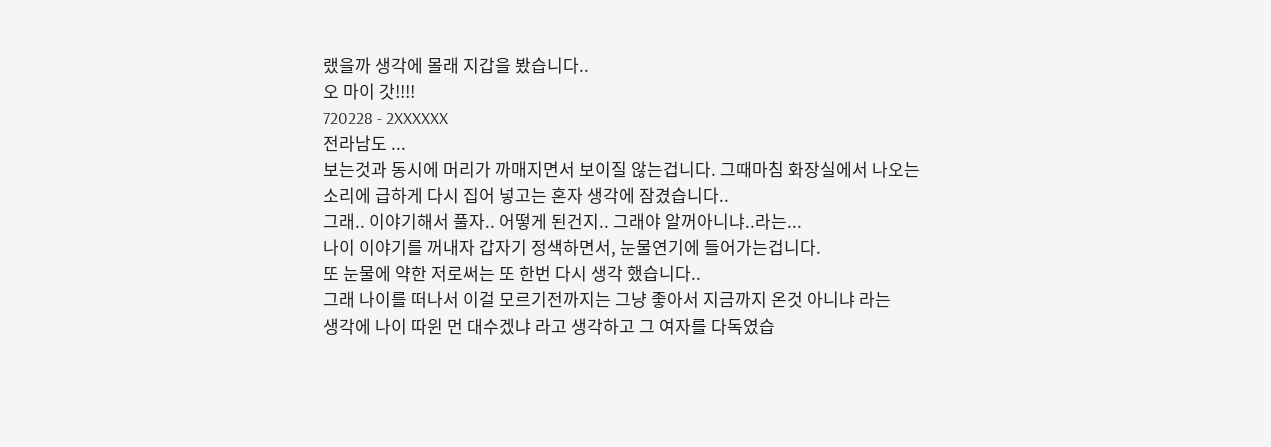랬을까 생각에 몰래 지갑을 봤습니다..
오 마이 갓!!!!
720228 - 2XXXXXX
전라남도 ...
보는것과 동시에 머리가 까매지면서 보이질 않는겁니다. 그때마침 화장실에서 나오는
소리에 급하게 다시 집어 넣고는 혼자 생각에 잠겼습니다..
그래.. 이야기해서 풀자.. 어떻게 된건지.. 그래야 알꺼아니냐..라는...
나이 이야기를 꺼내자 갑자기 정색하면서, 눈물연기에 들어가는겁니다.
또 눈물에 약한 저로써는 또 한번 다시 생각 했습니다..
그래 나이를 떠나서 이걸 모르기전까지는 그냥 좋아서 지금까지 온것 아니냐 라는
생각에 나이 따윈 먼 대수겠냐 라고 생각하고 그 여자를 다독였습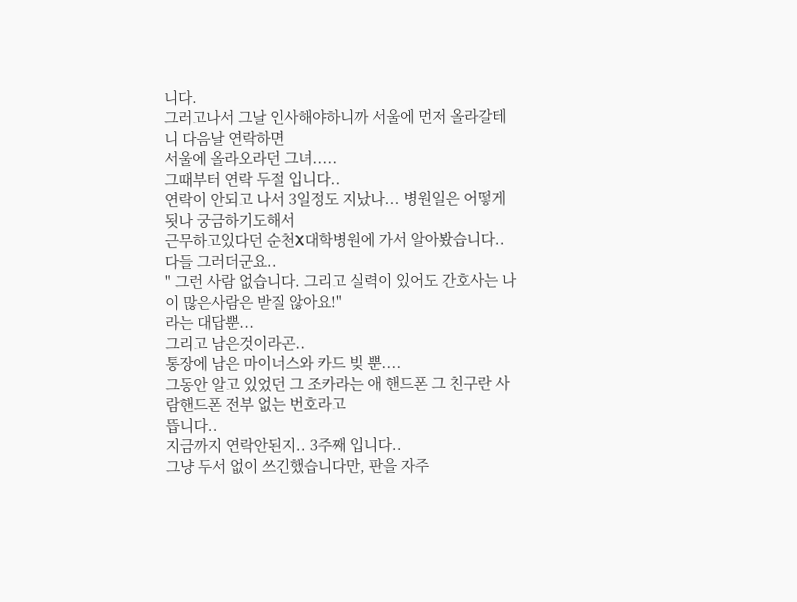니다.
그러고나서 그날 인사해야하니까 서울에 먼저 올라갈테니 다음날 연락하면
서울에 올라오라던 그녀.....
그때부터 연락 두절 입니다..
연락이 안되고 나서 3일정도 지났나... 병원일은 어떻게 됫나 궁금하기도해서
근무하고있다던 순천X대학병원에 가서 알아봤습니다..
다들 그러더군요..
" 그런 사람 없습니다. 그리고 실력이 있어도 간호사는 나이 많은사람은 받질 않아요!"
라는 대답뿐...
그리고 남은것이라곤..
통장에 남은 마이너스와 카드 빚 뿐....
그동안 알고 있었던 그 조카라는 애 핸드폰 그 친구란 사람핸드폰 전부 없는 번호라고
뜹니다..
지금까지 연락안된지.. 3주째 입니다..
그냥 두서 없이 쓰긴했습니다만, 판을 자주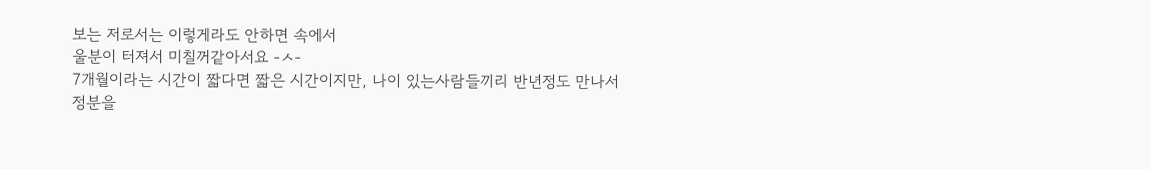보는 저로서는 이렇게라도 안하면 속에서
울분이 터져서 미칠꺼같아서요 -ㅅ-
7개월이라는 시간이 짧다면 짧은 시간이지만, 나이 있는사람들끼리 반년정도 만나서
정분을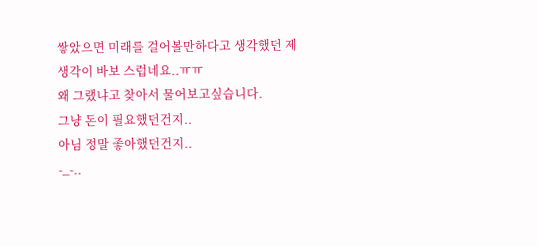쌓았으면 미래를 걸어볼만하다고 생각했던 제 생각이 바보 스럽네요..ㅠㅠ
왜 그랬냐고 찾아서 물어보고싶습니다.
그냥 돈이 필요했던건지..
아님 정말 좋아했던건지..
-_-..